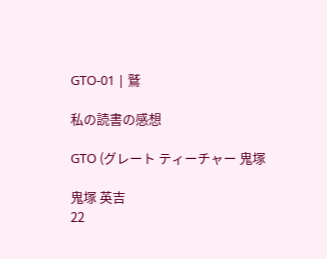GTO-01 | 鷲

私の読書の感想

GTO (グレート ティーチャー 鬼塚

鬼塚 英吉
22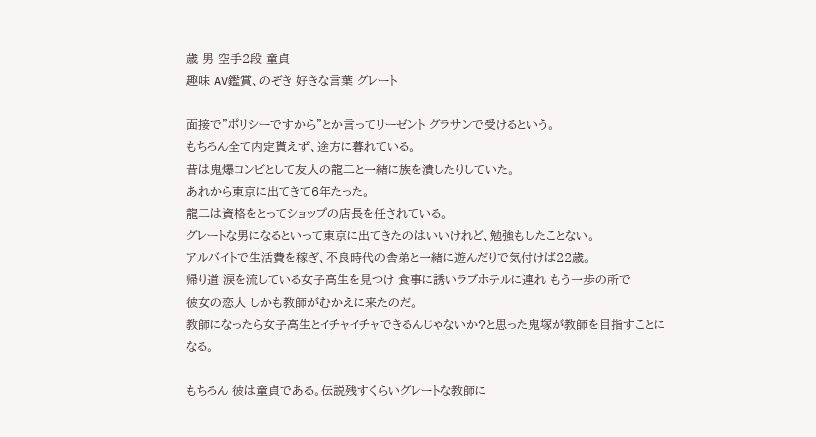歳 男 空手2段 童貞
趣味 AV鑑賞、のぞき 好きな言葉 グレート

面接で”ポリシーですから”とか言ってリーゼント グラサンで受けるという。
もちろん全て内定貰えず、途方に暮れている。
昔は鬼爆コンビとして友人の龍二と一緒に族を潰したりしていた。
あれから東京に出てきて6年たった。
龍二は資格をとってショップの店長を任されている。
グレートな男になるといって東京に出てきたのはいいけれど、勉強もしたことない。
アルバイトで生活費を稼ぎ、不良時代の舎弟と一緒に遊んだりで気付けば22歳。
帰り道 涙を流している女子高生を見つけ 食事に誘いラブホテルに連れ もう一歩の所で
彼女の恋人 しかも教師がむかえに来たのだ。
教師になったら女子高生とイチャイチャできるんじゃないか?と思った鬼塚が教師を目指すことになる。

もちろん 彼は童貞である。伝説残すくらいグレートな教師に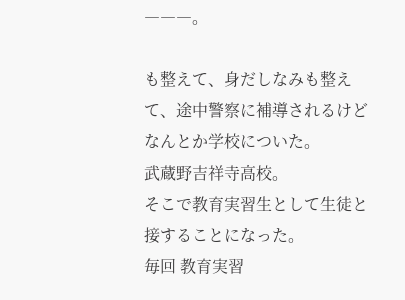―――。

も整えて、身だしなみも整えて、途中警察に補導されるけど なんとか学校についた。
武蔵野吉祥寺高校。
そこで教育実習生として生徒と接することになった。
毎回 教育実習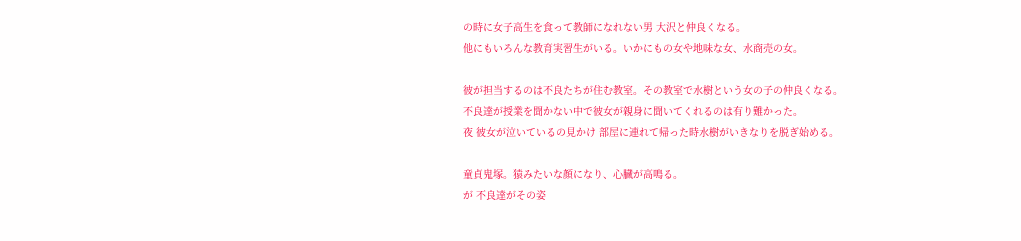の時に女子高生を食って教師になれない男 大沢と仲良くなる。
他にもいろんな教育実習生がいる。いかにもの女や地味な女、水商売の女。

彼が担当するのは不良たちが住む教室。その教室で水樹という女の子の仲良くなる。
不良達が授業を聞かない中で彼女が親身に聞いてくれるのは有り難かった。
夜 彼女が泣いているの見かけ 部屋に連れて帰った時水樹がいきなりを脱ぎ始める。

童貞鬼塚。猿みたいな顔になり、心臓が高鳴る。
が 不良達がその姿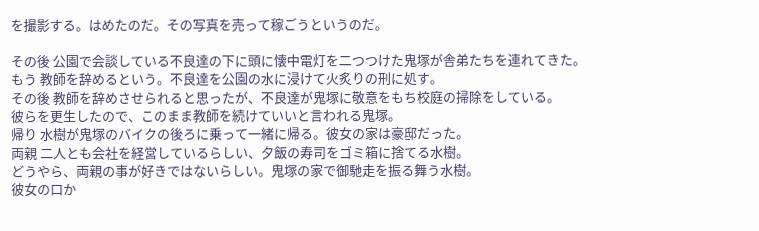を撮影する。はめたのだ。その写真を売って稼ごうというのだ。

その後 公園で会談している不良達の下に頭に懐中電灯を二つつけた鬼塚が舎弟たちを連れてきた。
もう 教師を辞めるという。不良達を公園の水に浸けて火炙りの刑に処す。
その後 教師を辞めさせられると思ったが、不良達が鬼塚に敬意をもち校庭の掃除をしている。
彼らを更生したので、このまま教師を続けていいと言われる鬼塚。
帰り 水樹が鬼塚のバイクの後ろに乗って一緒に帰る。彼女の家は豪邸だった。
両親 二人とも会社を経営しているらしい、夕飯の寿司をゴミ箱に捨てる水樹。
どうやら、両親の事が好きではないらしい。鬼塚の家で御馳走を振る舞う水樹。
彼女の口か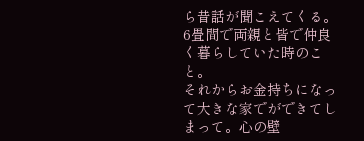ら昔話が聞こえてくる。6畳間で両親と皆で仲良く暮らしていた時のこと。
それからお金持ちになって大きな家でができてしまって。心の壁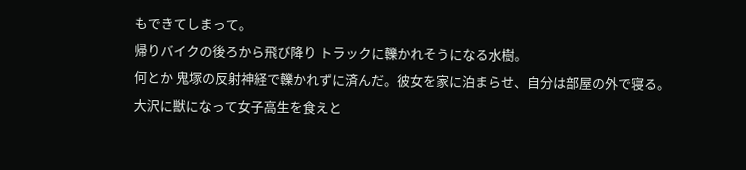もできてしまって。
帰りバイクの後ろから飛び降り トラックに轢かれそうになる水樹。
何とか 鬼塚の反射神経で轢かれずに済んだ。彼女を家に泊まらせ、自分は部屋の外で寝る。
大沢に獣になって女子高生を食えと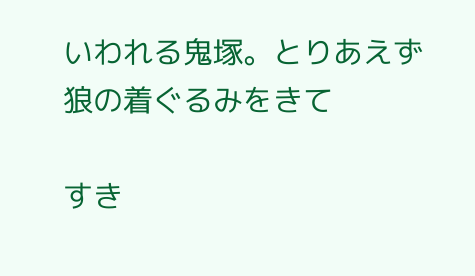いわれる鬼塚。とりあえず 狼の着ぐるみをきて

すき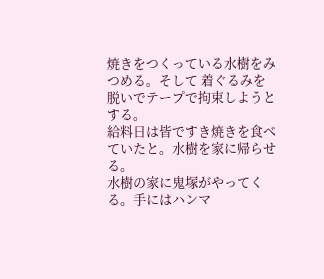焼きをつくっている水樹をみつめる。そして 着ぐるみを脱いでテープで拘束しようとする。
給料日は皆ですき焼きを食べていたと。水樹を家に帰らせる。
水樹の家に鬼塚がやってくる。手にはハンマ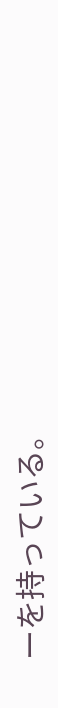ーを持っている。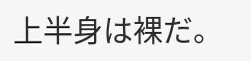上半身は裸だ。